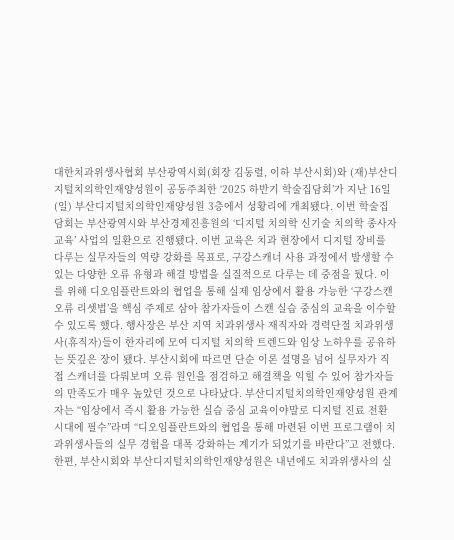대한치과위생사협회 부산광역시회(회장 김동렬, 이하 부산시회)와 (재)부산디지털치의학인재양성원이 공동주최한 ‘2025 하반기 학술집담회’가 지난 16일(일) 부산디지털치의학인재양성원 3층에서 성황리에 개최됐다. 이번 학술집담회는 부산광역시와 부산경제진흥원의 ‘디지털 치의학 신기술 치의학 종사자 교육’ 사업의 일환으로 진행됐다. 이번 교육은 치과 현장에서 디지털 장비를 다루는 실무자들의 역량 강화를 목표로, 구강스캐너 사용 과정에서 발생할 수 있는 다양한 오류 유형과 해결 방법을 실질적으로 다루는 데 중점을 뒀다. 이를 위해 디오임플란트와의 협업을 통해 실제 임상에서 활용 가능한 ‘구강스캔 오류 리셋법’을 핵심 주제로 삼아 참가자들이 스캔 실습 중심의 교육을 이수할 수 있도록 했다. 행사장은 부산 지역 치과위생사 재직자와 경력단절 치과위생사(휴직자)들이 한자리에 모여 디지털 치의학 트렌드와 임상 노하우를 공유하는 뜻깊은 장이 됐다. 부산시회에 따르면 단순 이론 설명을 넘어 실무자가 직접 스캐너를 다뤄보며 오류 원인을 점검하고 해결책을 익힐 수 있어 참가자들의 만족도가 매우 높았던 것으로 나타났다. 부산디지털치의학인재양성원 관계자는 “임상에서 즉시 활용 가능한 실습 중심 교육이야말로 디지털 진료 전환 시대에 필수”라며 “디오임플란트와의 협업을 통해 마련된 이번 프로그램이 치과위생사들의 실무 경험을 대폭 강화하는 계기가 되었기를 바란다”고 전했다. 한편, 부산시회와 부산디지털치의학인재양성원은 내년에도 치과위생사의 실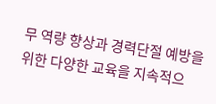무 역량 향상과 경력단절 예방을 위한 다양한 교육을 지속적으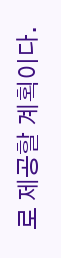로 제공할 계획이다.